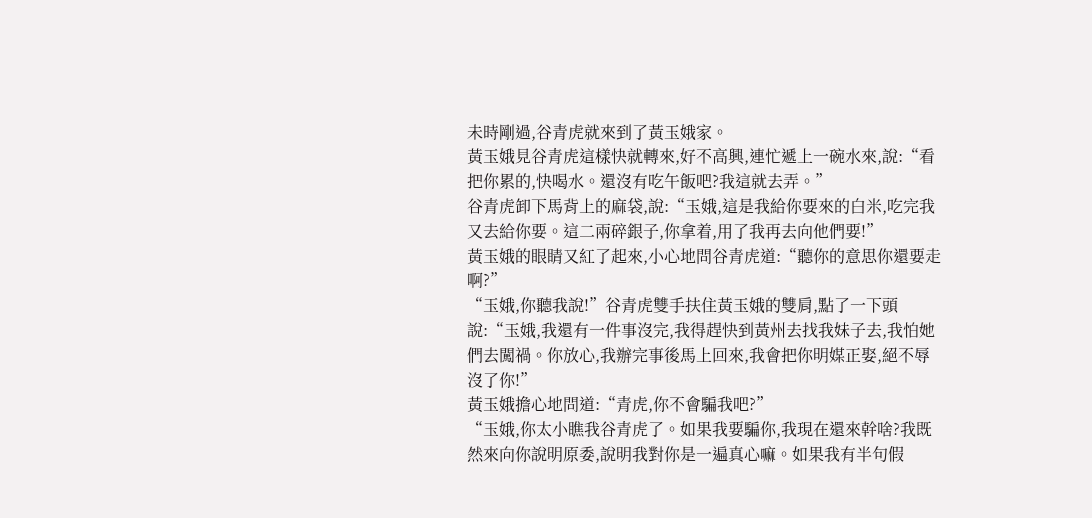未時剛過,谷青虎就來到了黃玉娥家。
黃玉娥見谷青虎這樣快就轉來,好不高興,連忙遞上一碗水來,說:“看把你累的,快喝水。還沒有吃午飯吧?我這就去弄。”
谷青虎卸下馬背上的麻袋,說:“玉娥,這是我給你要來的白米,吃完我又去給你要。這二兩碎銀子,你拿着,用了我再去向他們要!”
黃玉娥的眼睛又紅了起來,小心地問谷青虎道:“聽你的意思你還要走啊?”
“玉娥,你聽我說!”谷青虎雙手扶住黃玉娥的雙肩,點了一下頭說:“玉娥,我還有一件事沒完,我得趕快到黃州去找我妹子去,我怕她們去闖禍。你放心,我辦完事後馬上回來,我會把你明媒正娶,絕不辱沒了你!”
黃玉娥擔心地問道:“青虎,你不會騙我吧?”
“玉娥,你太小瞧我谷青虎了。如果我要騙你,我現在還來幹啥?我既然來向你說明原委,說明我對你是一遍真心嘛。如果我有半句假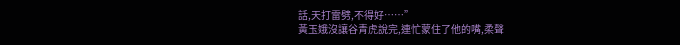話,天打雷劈,不得好……”
黃玉娥沒讓谷青虎說完,連忙蒙住了他的嘴,柔聲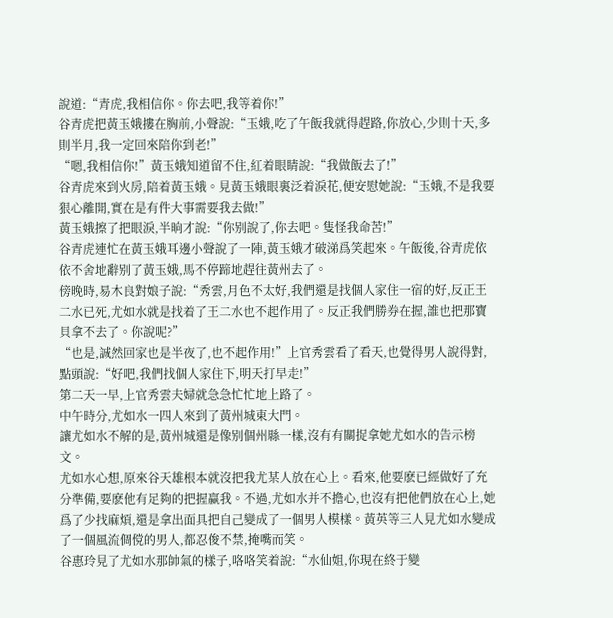說道:“青虎,我相信你。你去吧,我等着你!”
谷青虎把黃玉娥摟在胸前,小聲說:“玉娥,吃了午飯我就得趕路,你放心,少則十天,多則半月,我一定回來陪你到老!”
“嗯,我相信你!”黃玉娥知道留不住,紅着眼睛說:“我做飯去了!”
谷青虎來到火房,陪着黃玉娥。見黃玉娥眼裏泛着淚花,便安慰她說:“玉娥,不是我要狠心離開,實在是有件大事需要我去做!”
黃玉娥擦了把眼淚,半晌才說:“你别說了,你去吧。隻怪我命苦!”
谷青虎連忙在黃玉娥耳邊小聲說了一陣,黃玉娥才破涕爲笑起來。午飯後,谷青虎依依不舍地辭别了黃玉娥,馬不停蹄地趕往黃州去了。
傍晚時,易木良對娘子說:“秀雲,月色不太好,我們還是找個人家住一宿的好,反正王二水已死,尤如水就是找着了王二水也不起作用了。反正我們勝券在握,誰也把那寶貝拿不去了。你說呢?”
“也是,誠然回家也是半夜了,也不起作用!”上官秀雲看了看天,也覺得男人說得對,點頭說:“好吧,我們找個人家住下,明天打早走!”
第二天一早,上官秀雲夫婦就急急忙忙地上路了。
中午時分,尤如水一四人來到了黃州城東大門。
讓尤如水不解的是,黃州城還是像别個州縣一樣,沒有有關捉拿她尤如水的告示榜文。
尤如水心想,原來谷天雄根本就沒把我尤某人放在心上。看來,他要麽已經做好了充分準備,要麽他有足夠的把握赢我。不過,尤如水并不擔心,也沒有把他們放在心上,她爲了少找麻煩,還是拿出面具把自己變成了一個男人模樣。黃英等三人見尤如水變成了一個風流倜傥的男人,都忍俊不禁,掩嘴而笑。
谷惠玲見了尤如水那帥氣的樣子,咯咯笑着說:“水仙姐,你現在終于變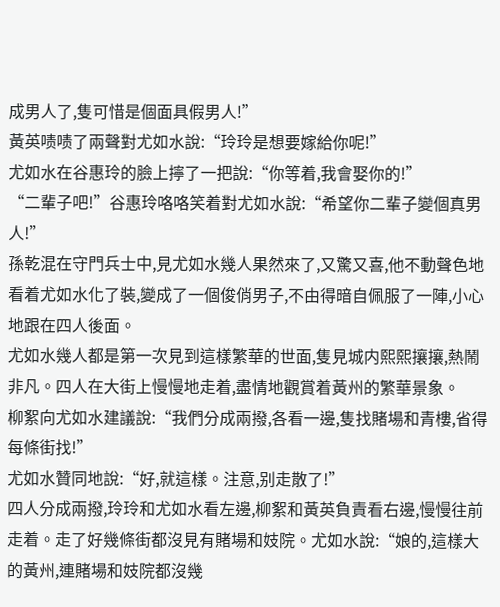成男人了,隻可惜是個面具假男人!”
黃英啧啧了兩聲對尤如水說:“玲玲是想要嫁給你呢!”
尤如水在谷惠玲的臉上擰了一把說:“你等着,我會娶你的!”
“二輩子吧!”谷惠玲咯咯笑着對尤如水說:“希望你二輩子變個真男人!”
孫乾混在守門兵士中,見尤如水幾人果然來了,又驚又喜,他不動聲色地看着尤如水化了裝,變成了一個俊俏男子,不由得暗自佩服了一陣,小心地跟在四人後面。
尤如水幾人都是第一次見到這樣繁華的世面,隻見城内熙熙攘攘,熱鬧非凡。四人在大街上慢慢地走着,盡情地觀賞着黃州的繁華景象。
柳絮向尤如水建議說:“我們分成兩撥,各看一邊,隻找賭場和青樓,省得每條街找!”
尤如水贊同地說:“好,就這樣。注意,别走散了!”
四人分成兩撥,玲玲和尤如水看左邊,柳絮和黃英負責看右邊,慢慢往前走着。走了好幾條街都沒見有賭場和妓院。尤如水說:“娘的,這樣大的黃州,連賭場和妓院都沒幾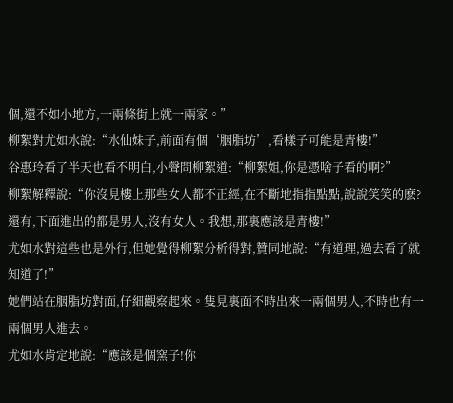個,還不如小地方,一兩條街上就一兩家。”
柳絮對尤如水說:“水仙妹子,前面有個‘胭脂坊’,看樣子可能是青樓!”
谷惠玲看了半天也看不明白,小聲問柳絮道:“柳絮姐,你是憑啥子看的啊?”
柳絮解釋說:“你沒見樓上那些女人都不正經,在不斷地指指點點,說說笑笑的麽?還有,下面進出的都是男人,沒有女人。我想,那裏應該是青樓!”
尤如水對這些也是外行,但她覺得柳絮分析得對,贊同地說:“有道理,過去看了就知道了!”
她們站在胭脂坊對面,仔細觀察起來。隻見裏面不時出來一兩個男人,不時也有一兩個男人進去。
尤如水肯定地說:“應該是個窯子!你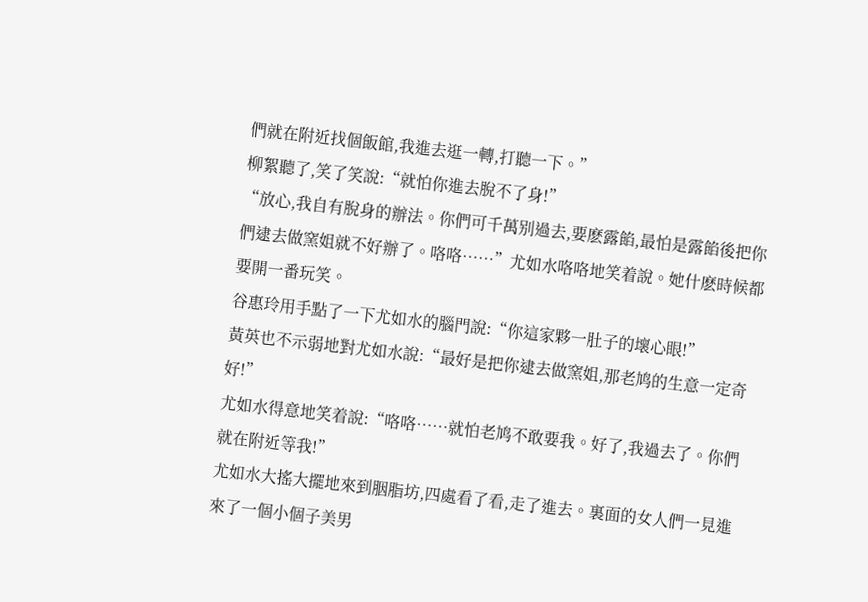們就在附近找個飯館,我進去逛一轉,打聽一下。”
柳絮聽了,笑了笑說:“就怕你進去脫不了身!”
“放心,我自有脫身的辦法。你們可千萬别過去,要麽露餡,最怕是露餡後把你們逮去做窯姐就不好辦了。咯咯……”尤如水咯咯地笑着說。她什麽時候都要開一番玩笑。
谷惠玲用手點了一下尤如水的腦門說:“你這家夥一肚子的壞心眼!”
黃英也不示弱地對尤如水說:“最好是把你逮去做窯姐,那老鸠的生意一定奇好!”
尤如水得意地笑着說:“咯咯……就怕老鸠不敢要我。好了,我過去了。你們就在附近等我!”
尤如水大搖大擺地來到胭脂坊,四處看了看,走了進去。裏面的女人們一見進來了一個小個子美男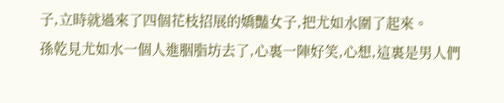子,立時就過來了四個花枝招展的嬌豔女子,把尤如水圍了起來。
孫乾見尤如水一個人進胭脂坊去了,心裏一陣好笑,心想,這裏是男人們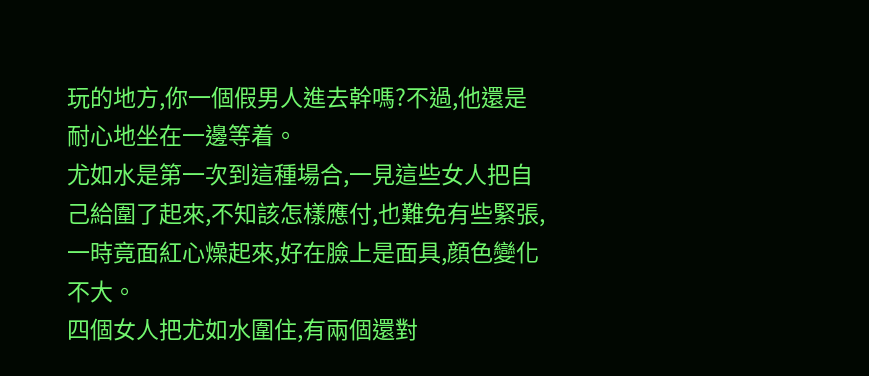玩的地方,你一個假男人進去幹嗎?不過,他還是耐心地坐在一邊等着。
尤如水是第一次到這種場合,一見這些女人把自己給圍了起來,不知該怎樣應付,也難免有些緊張,一時竟面紅心燥起來,好在臉上是面具,顔色變化不大。
四個女人把尤如水圍住,有兩個還對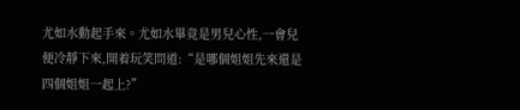尤如水動起手來。尤如水畢竟是男兒心性,一會兒便冷靜下來,開着玩笑問道:“是哪個姐姐先來還是四個姐姐一起上?”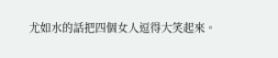尤如水的話把四個女人逗得大笑起來。